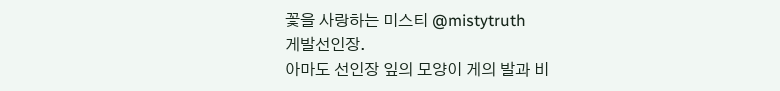꽃을 사랑하는 미스티 @mistytruth
게발선인장.
아마도 선인장 잎의 모양이 게의 발과 비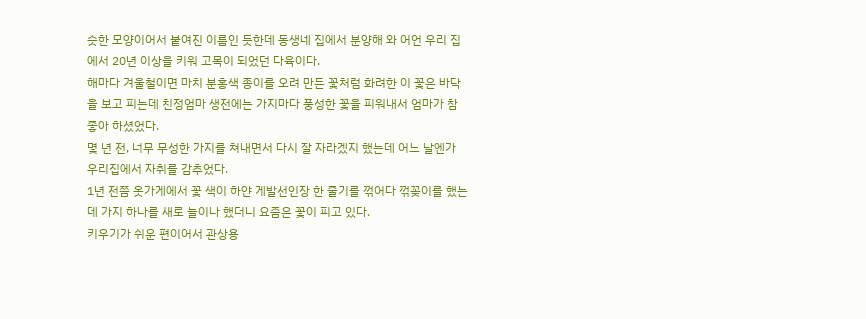슷한 모양이어서 붙여진 이름인 듯한데 동생네 집에서 분양해 와 어언 우리 집에서 20년 이상을 키워 고목이 되었던 다육이다.
해마다 겨울철이면 마치 분홍색 종이를 오려 만든 꽃처럼 화려한 이 꽃은 바닥을 보고 피는데 친정엄마 생전에는 가지마다 풍성한 꽃을 피워내서 엄마가 참 좋아 하셨었다.
몇 년 전, 너무 무성한 가지를 쳐내면서 다시 잘 자라겠지 했는데 어느 날엔가 우리집에서 자취를 감추었다.
1년 전쯤 옷가게에서 꽃 색이 하얀 게발선인장 한 줄기를 꺾어다 꺾꽂이를 했는데 가지 하나를 새로 늘이나 했더니 요즘은 꽃이 피고 있다.
키우기가 쉬운 편이어서 관상용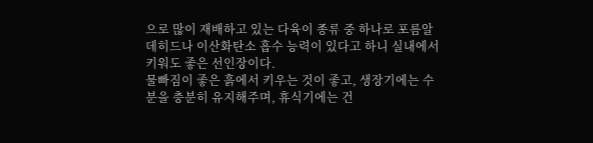으로 많이 재배하고 있는 다육이 종류 중 하나로 포름알데히드나 이산화탄소 흡수 능력이 있다고 하니 실내에서 키워도 좋은 선인장이다.
물빠짐이 좋은 흙에서 키우는 것이 좋고, 생장기에는 수분을 충분히 유지해주며, 휴식기에는 건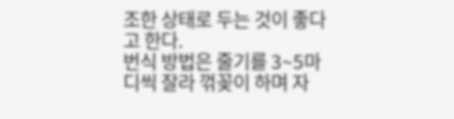조한 상태로 두는 것이 좋다고 한다.
번식 방법은 줄기를 3~5마디씩 잘라 꺾꽂이 하며 자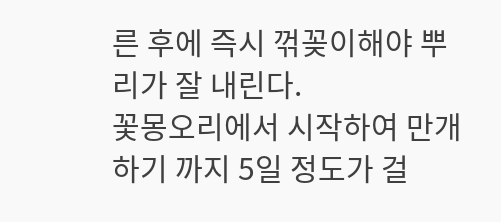른 후에 즉시 꺾꽂이해야 뿌리가 잘 내린다.
꽃몽오리에서 시작하여 만개하기 까지 5일 정도가 걸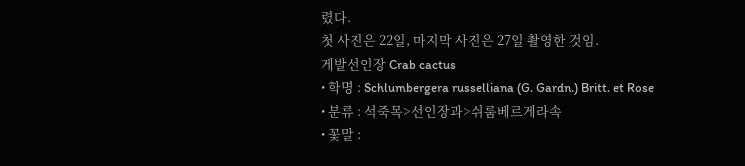렸다.
첫 사진은 22일, 마지막 사진은 27일 촬영한 것임.
게발선인장 Crab cactus
• 학명 : Schlumbergera russelliana (G. Gardn.) Britt. et Rose
• 분류 : 석죽목>선인장과>쉬룸베르게라속
• 꽃말 :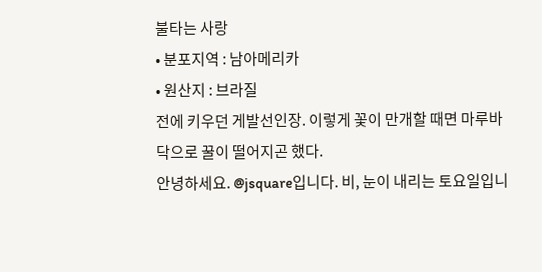불타는 사랑
• 분포지역 : 남아메리카
• 원산지 : 브라질
전에 키우던 게발선인장. 이렇게 꽃이 만개할 때면 마루바닥으로 꿀이 떨어지곤 했다.
안녕하세요. @jsquare입니다. 비, 눈이 내리는 토요일입니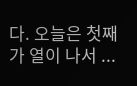다. 오늘은 첫째가 열이 나서 ...